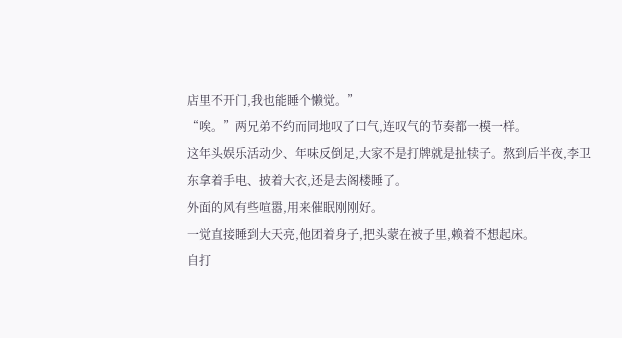店里不开门,我也能睡个懒觉。”
“唉。”两兄弟不约而同地叹了口气,连叹气的节奏都一模一样。
这年头娱乐活动少、年味反倒足,大家不是打牌就是扯犊子。熬到后半夜,李卫东拿着手电、披着大衣,还是去阁楼睡了。
外面的风有些喧嚣,用来催眠刚刚好。
一觉直接睡到大天亮,他团着身子,把头蒙在被子里,赖着不想起床。
自打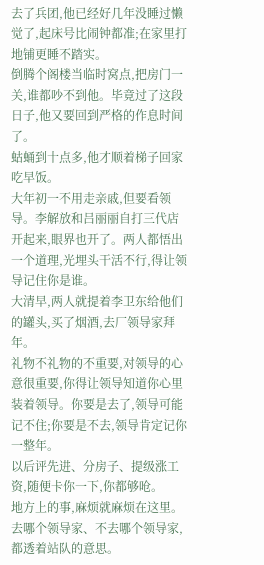去了兵团,他已经好几年没睡过懒觉了,起床号比闹钟都准;在家里打地铺更睡不踏实。
倒腾个阁楼当临时窝点,把房门一关,谁都吵不到他。毕竟过了这段日子,他又要回到严格的作息时间了。
蛄蛹到十点多,他才顺着梯子回家吃早饭。
大年初一不用走亲戚,但要看领导。李解放和吕丽丽自打三代店开起来,眼界也开了。两人都悟出一个道理,光埋头干活不行,得让领导记住你是谁。
大清早,两人就提着李卫东给他们的罐头,买了烟酒,去厂领导家拜年。
礼物不礼物的不重要,对领导的心意很重要,你得让领导知道你心里装着领导。你要是去了,领导可能记不住;你要是不去,领导肯定记你一整年。
以后评先进、分房子、提级涨工资,随便卡你一下,你都够呛。
地方上的事,麻烦就麻烦在这里。去哪个领导家、不去哪个领导家,都透着站队的意思。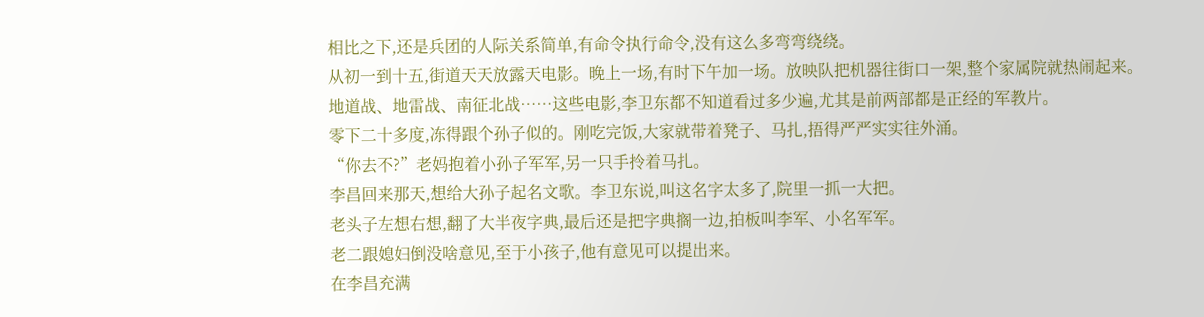相比之下,还是兵团的人际关系简单,有命令执行命令,没有这么多弯弯绕绕。
从初一到十五,街道天天放露天电影。晚上一场,有时下午加一场。放映队把机器往街口一架,整个家属院就热闹起来。
地道战、地雷战、南征北战……这些电影,李卫东都不知道看过多少遍,尤其是前两部都是正经的军教片。
零下二十多度,冻得跟个孙子似的。刚吃完饭,大家就带着凳子、马扎,捂得严严实实往外涌。
“你去不?”老妈抱着小孙子军军,另一只手拎着马扎。
李昌回来那天,想给大孙子起名文歌。李卫东说,叫这名字太多了,院里一抓一大把。
老头子左想右想,翻了大半夜字典,最后还是把字典搁一边,拍板叫李军、小名军军。
老二跟媳妇倒没啥意见,至于小孩子,他有意见可以提出来。
在李昌充满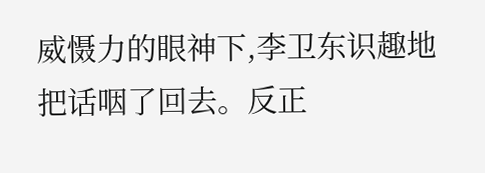威慑力的眼神下,李卫东识趣地把话咽了回去。反正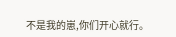不是我的崽,你们开心就行。